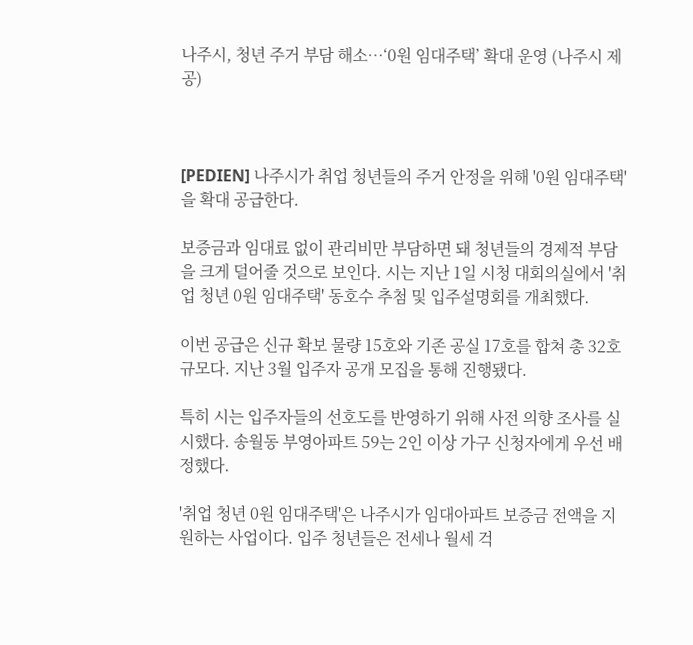나주시, 청년 주거 부담 해소…‘0원 임대주택’ 확대 운영 (나주시 제공)



[PEDIEN] 나주시가 취업 청년들의 주거 안정을 위해 '0원 임대주택'을 확대 공급한다.

보증금과 임대료 없이 관리비만 부담하면 돼 청년들의 경제적 부담을 크게 덜어줄 것으로 보인다. 시는 지난 1일 시청 대회의실에서 '취업 청년 0원 임대주택' 동호수 추첨 및 입주설명회를 개최했다.

이번 공급은 신규 확보 물량 15호와 기존 공실 17호를 합쳐 총 32호 규모다. 지난 3월 입주자 공개 모집을 통해 진행됐다.

특히 시는 입주자들의 선호도를 반영하기 위해 사전 의향 조사를 실시했다. 송월동 부영아파트 59는 2인 이상 가구 신청자에게 우선 배정했다.

'취업 청년 0원 임대주택'은 나주시가 임대아파트 보증금 전액을 지원하는 사업이다. 입주 청년들은 전세나 월세 걱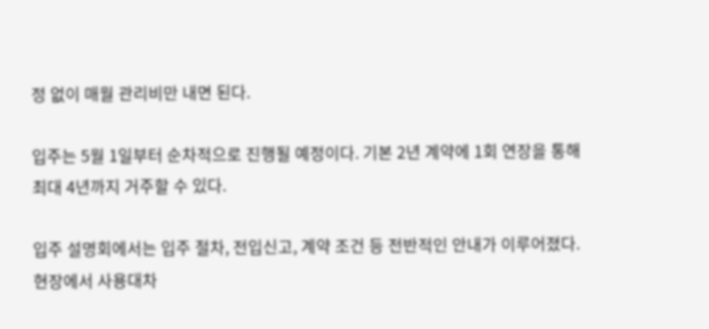정 없이 매월 관리비만 내면 된다.

입주는 5월 1일부터 순차적으로 진행될 예정이다. 기본 2년 계약에 1회 연장을 통해 최대 4년까지 거주할 수 있다.

입주 설명회에서는 입주 절차, 전입신고, 계약 조건 등 전반적인 안내가 이루어졌다. 현장에서 사용대차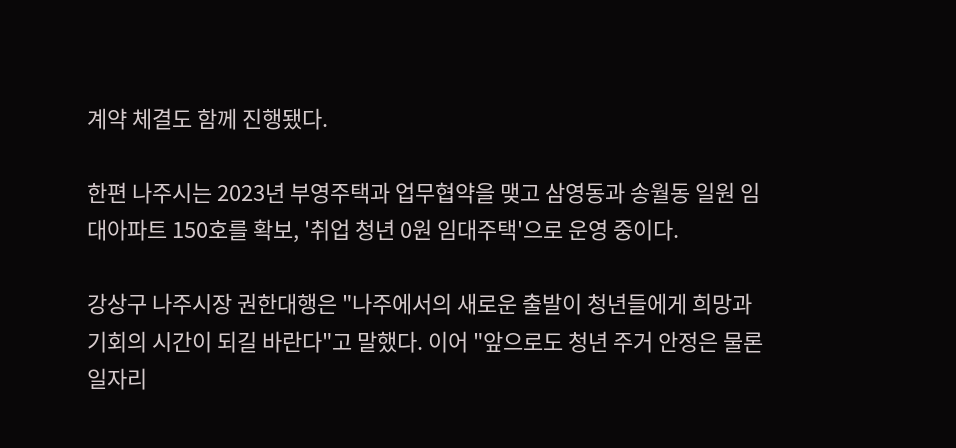계약 체결도 함께 진행됐다.

한편 나주시는 2023년 부영주택과 업무협약을 맺고 삼영동과 송월동 일원 임대아파트 150호를 확보, '취업 청년 0원 임대주택'으로 운영 중이다.

강상구 나주시장 권한대행은 "나주에서의 새로운 출발이 청년들에게 희망과 기회의 시간이 되길 바란다"고 말했다. 이어 "앞으로도 청년 주거 안정은 물론 일자리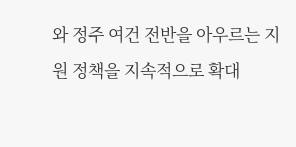와 정주 여건 전반을 아우르는 지원 정책을 지속적으로 확대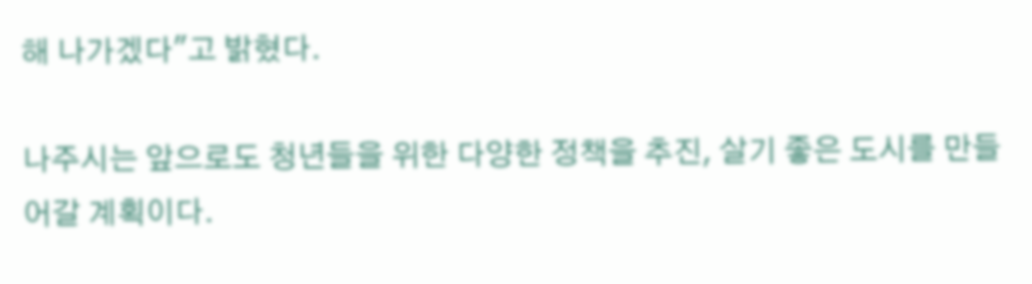해 나가겠다"고 밝혔다.

나주시는 앞으로도 청년들을 위한 다양한 정책을 추진, 살기 좋은 도시를 만들어갈 계획이다.